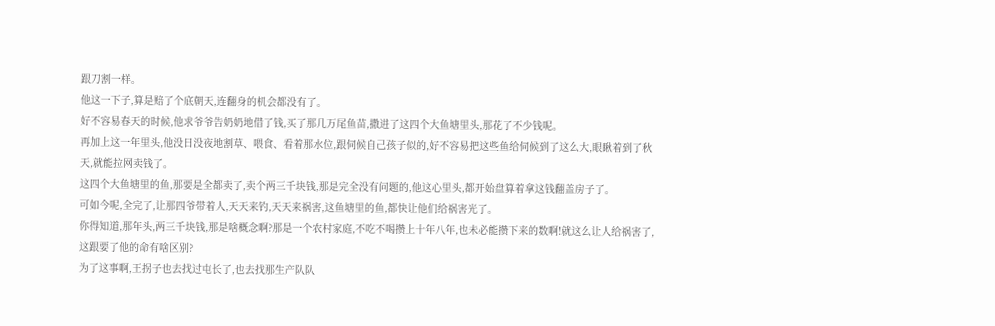跟刀割一样。
他这一下子,算是赔了个底朝天,连翻身的机会都没有了。
好不容易春天的时候,他求爷爷告奶奶地借了钱,买了那几万尾鱼苗,撒进了这四个大鱼塘里头,那花了不少钱呢。
再加上这一年里头,他没日没夜地割草、喂食、看着那水位,跟伺候自己孩子似的,好不容易把这些鱼给伺候到了这么大,眼瞅着到了秋天,就能拉网卖钱了。
这四个大鱼塘里的鱼,那要是全都卖了,卖个两三千块钱,那是完全没有问题的,他这心里头,都开始盘算着拿这钱翻盖房子了。
可如今呢,全完了,让那四爷带着人,天天来钓,天天来祸害,这鱼塘里的鱼,都快让他们给祸害光了。
你得知道,那年头,两三千块钱,那是啥概念啊?那是一个农村家庭,不吃不喝攒上十年八年,也未必能攒下来的数啊!就这么让人给祸害了,这跟要了他的命有啥区别?
为了这事啊,王拐子也去找过屯长了,也去找那生产队队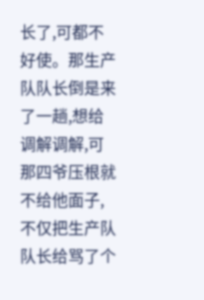长了,可都不好使。那生产队队长倒是来了一趟,想给调解调解,可那四爷压根就不给他面子,不仅把生产队队长给骂了个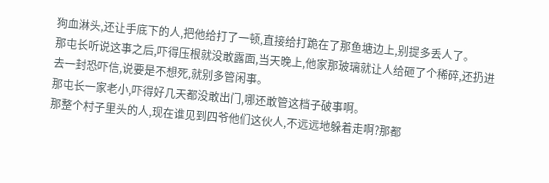狗血淋头,还让手底下的人,把他给打了一顿,直接给打跪在了那鱼塘边上,别提多丢人了。
那屯长听说这事之后,吓得压根就没敢露面,当天晚上,他家那玻璃就让人给砸了个稀碎,还扔进去一封恐吓信,说要是不想死,就别多管闲事。
那屯长一家老小,吓得好几天都没敢出门,哪还敢管这档子破事啊。
那整个村子里头的人,现在谁见到四爷他们这伙人,不远远地躲着走啊?那都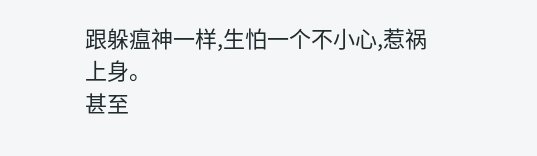跟躲瘟神一样,生怕一个不小心,惹祸上身。
甚至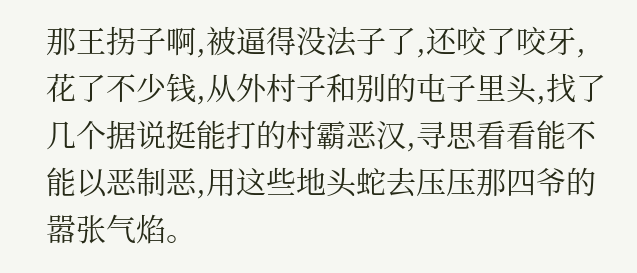那王拐子啊,被逼得没法子了,还咬了咬牙,花了不少钱,从外村子和别的屯子里头,找了几个据说挺能打的村霸恶汉,寻思看看能不能以恶制恶,用这些地头蛇去压压那四爷的嚣张气焰。